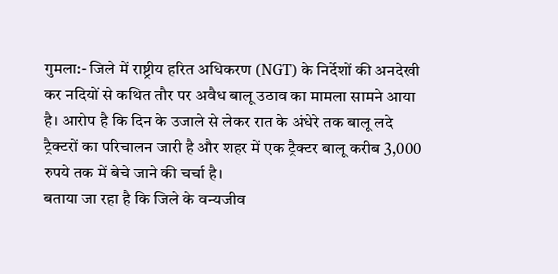गुमला:- जिले में राष्ट्रीय हरित अधिकरण (NGT) के निर्देशों की अनदेखी कर नदियों से कथित तौर पर अवैध बालू उठाव का मामला सामने आया है। आरोप है कि दिन के उजाले से लेकर रात के अंधेरे तक बालू लदे ट्रैक्टरों का परिचालन जारी है और शहर में एक ट्रैक्टर बालू करीब 3,000 रुपये तक में बेचे जाने की चर्चा है।
बताया जा रहा है कि जिले के वन्यजीव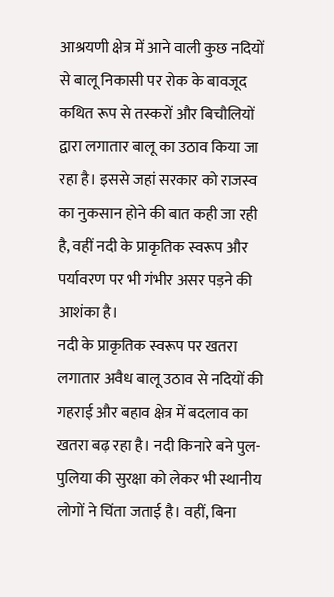आश्रयणी क्षेत्र में आने वाली कुछ नदियों से बालू निकासी पर रोक के बावजूद कथित रूप से तस्करों और बिचौलियों द्वारा लगातार बालू का उठाव किया जा रहा है। इससे जहां सरकार को राजस्व का नुकसान होने की बात कही जा रही है, वहीं नदी के प्राकृतिक स्वरूप और पर्यावरण पर भी गंभीर असर पड़ने की आशंका है।
नदी के प्राकृतिक स्वरूप पर खतरा
लगातार अवैध बालू उठाव से नदियों की गहराई और बहाव क्षेत्र में बदलाव का खतरा बढ़ रहा है। नदी किनारे बने पुल-पुलिया की सुरक्षा को लेकर भी स्थानीय लोगों ने चिंता जताई है। वहीं, बिना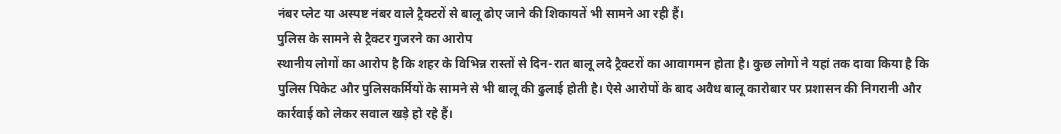नंबर प्लेट या अस्पष्ट नंबर वाले ट्रैक्टरों से बालू ढोए जाने की शिकायतें भी सामने आ रही हैं।
पुलिस के सामने से ट्रैक्टर गुजरने का आरोप
स्थानीय लोगों का आरोप है कि शहर के विभिन्न रास्तों से दिन-रात बालू लदे ट्रैक्टरों का आवागमन होता है। कुछ लोगों ने यहां तक दावा किया है कि पुलिस पिकेट और पुलिसकर्मियों के सामने से भी बालू की ढुलाई होती है। ऐसे आरोपों के बाद अवैध बालू कारोबार पर प्रशासन की निगरानी और कार्रवाई को लेकर सवाल खड़े हो रहे हैं।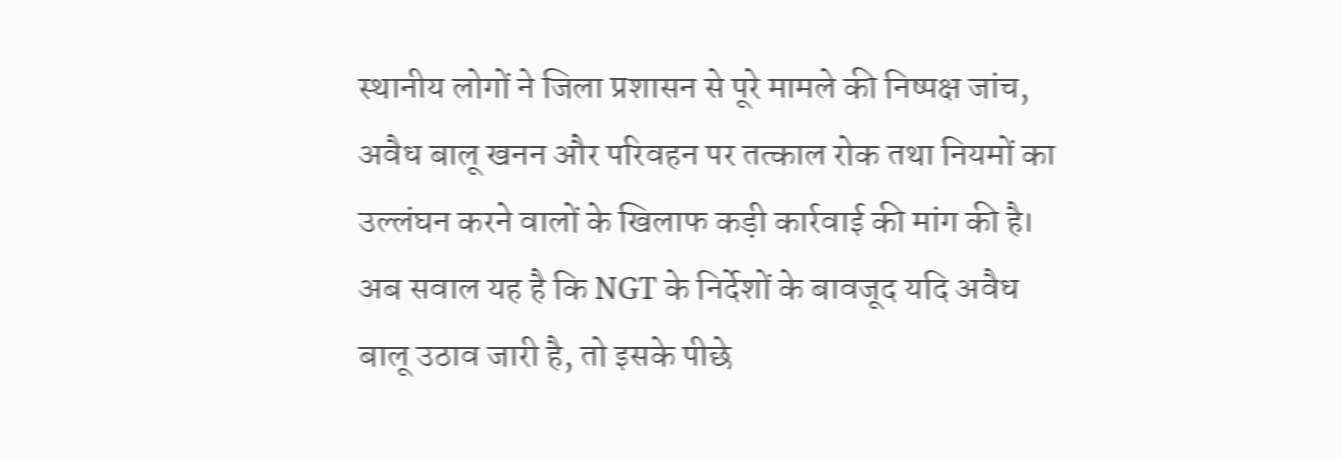स्थानीय लोगों ने जिला प्रशासन से पूरे मामले की निष्पक्ष जांच, अवैध बालू खनन और परिवहन पर तत्काल रोक तथा नियमों का उल्लंघन करने वालों के खिलाफ कड़ी कार्रवाई की मांग की है।
अब सवाल यह है कि NGT के निर्देशों के बावजूद यदि अवैध बालू उठाव जारी है, तो इसके पीछे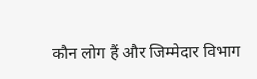कौन लोग हैं और जिम्मेदार विभाग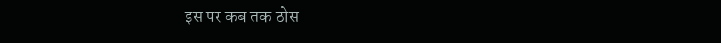इस पर कब तक ठोस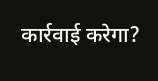कार्रवाई करेगा?